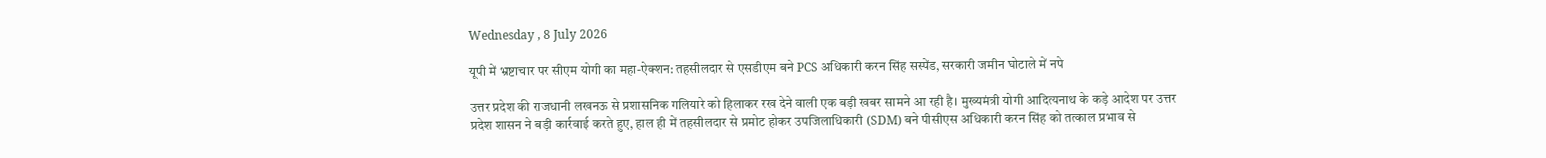Wednesday , 8 July 2026

यूपी में भ्रष्टाचार पर सीएम योगी का महा-ऐक्शन: तहसीलदार से एसडीएम बने PCS अधिकारी करन सिंह सस्पेंड, सरकारी जमीन घोटाले में नपे

उत्तर प्रदेश की राजधानी लखनऊ से प्रशासनिक गलियारे को हिलाकर रख देने वाली एक बड़ी खबर सामने आ रही है। मुख्यमंत्री योगी आदित्यनाथ के कड़े आदेश पर उत्तर प्रदेश शासन ने बड़ी कार्रवाई करते हुए, हाल ही में तहसीलदार से प्रमोट होकर उपजिलाधिकारी (SDM) बने पीसीएस अधिकारी करन सिंह को तत्काल प्रभाव से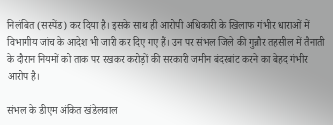निलंबित (सस्पेंड) कर दिया है। इसके साथ ही आरोपी अधिकारी के खिलाफ गंभीर धाराओं में विभागीय जांच के आदेश भी जारी कर दिए गए हैं। उन पर संभल जिले की गुन्नौर तहसील में तैनाती के दौरान नियमों को ताक पर रखकर करोड़ों की सरकारी जमीन बंदरबांट करने का बेहद गंभीर आरोप है।

संभल के डीएम अंकित खंडेलवाल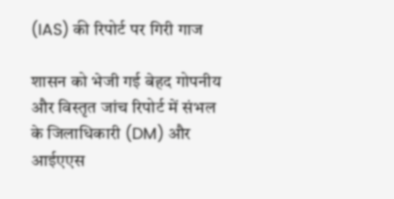(IAS) की रिपोर्ट पर गिरी गाज

शासन को भेजी गई बेहद गोपनीय और विस्तृत जांच रिपोर्ट में संभल के जिलाधिकारी (DM) और आईएएस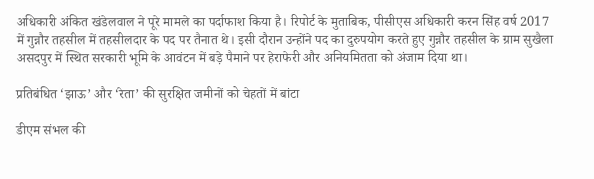अधिकारी अंकित खंडेलवाल ने पूरे मामले का पर्दाफाश किया है। रिपोर्ट के मुताबिक, पीसीएस अधिकारी करन सिंह वर्ष 2017 में गुन्नौर तहसील में तहसीलदार के पद पर तैनात थे। इसी दौरान उन्होंने पद का दुरुपयोग करते हुए गुन्नौर तहसील के ग्राम सुखैला असदपुर में स्थित सरकारी भूमि के आवंटन में बड़े पैमाने पर हेराफेरी और अनियमितता को अंजाम दिया था।

प्रतिबंधित ‘झाऊ’ और ‘रेता’ की सुरक्षित जमीनों को चेहतों में बांटा

डीएम संभल की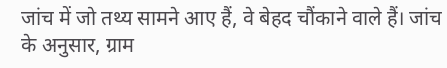जांच में जो तथ्य सामने आए हैं, वे बेहद चौंकाने वाले हैं। जांच के अनुसार, ग्राम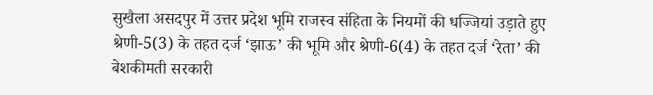सुखैला असदपुर में उत्तर प्रदेश भूमि राजस्व संहिता के नियमों की धज्जियां उड़ाते हुए श्रेणी-5(3) के तहत दर्ज ‘झाऊ’ की भूमि और श्रेणी-6(4) के तहत दर्ज ‘रेता’ की बेशकीमती सरकारी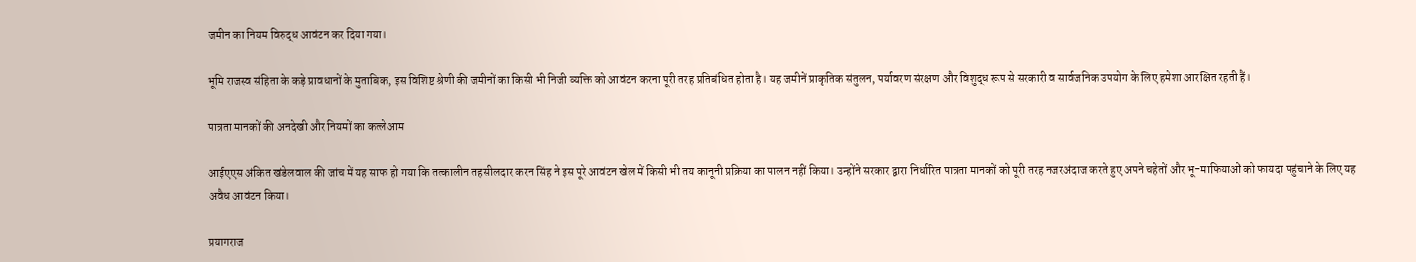जमीन का नियम विरुद्ध आवंटन कर दिया गया।

भूमि राजस्व संहिता के कड़े प्रावधानों के मुताबिक, इस विशिष्ट श्रेणी की जमीनों का किसी भी निजी व्यक्ति को आवंटन करना पूरी तरह प्रतिबंधित होता है। यह जमीनें प्राकृतिक संतुलन, पर्यावरण संरक्षण और विशुद्ध रूप से सरकारी व सार्वजनिक उपयोग के लिए हमेशा आरक्षित रहती हैं।

पात्रता मानकों की अनदेखी और नियमों का कत्लेआम

आईएएस अंकित खंडेलवाल की जांच में यह साफ हो गया कि तत्कालीन तहसीलदार करन सिंह ने इस पूरे आवंटन खेल में किसी भी तय कानूनी प्रक्रिया का पालन नहीं किया। उन्होंने सरकार द्वारा निर्धारित पात्रता मानकों को पूरी तरह नजरअंदाज करते हुए अपने चहेतों और भू-माफियाओं को फायदा पहुंचाने के लिए यह अवैध आवंटन किया।

प्रयागराज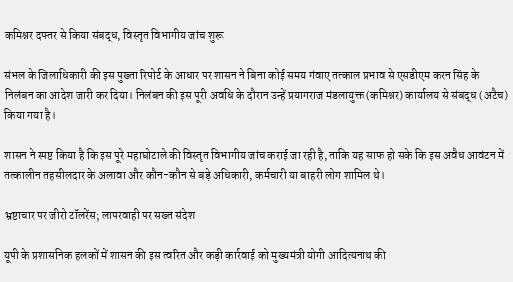कमिश्नर दफ्तर से किया संबद्ध, विस्तृत विभागीय जांच शुरू

संभल के जिलाधिकारी की इस पुख्ता रिपोर्ट के आधार पर शासन ने बिना कोई समय गंवाए तत्काल प्रभाव से एसडीएम करन सिंह के निलंबन का आदेश जारी कर दिया। निलंबन की इस पूरी अवधि के दौरान उन्हें प्रयागराज मंडलायुक्त (कमिश्नर) कार्यालय से संबद्ध (अटैच) किया गया है।

शासन ने स्पष्ट किया है कि इस पूरे महाघोटाले की विस्तृत विभागीय जांच कराई जा रही है, ताकि यह साफ हो सके कि इस अवैध आवंटन में तत्कालीन तहसीलदार के अलावा और कौन-कौन से बड़े अधिकारी, कर्मचारी या बाहरी लोग शामिल थे।

भ्रष्टाचार पर जीरो टॉलरेंस; लापरवाही पर सख्त संदेश

यूपी के प्रशासनिक हलकों में शासन की इस त्वरित और कड़ी कार्रवाई को मुख्यमंत्री योगी आदित्यनाथ की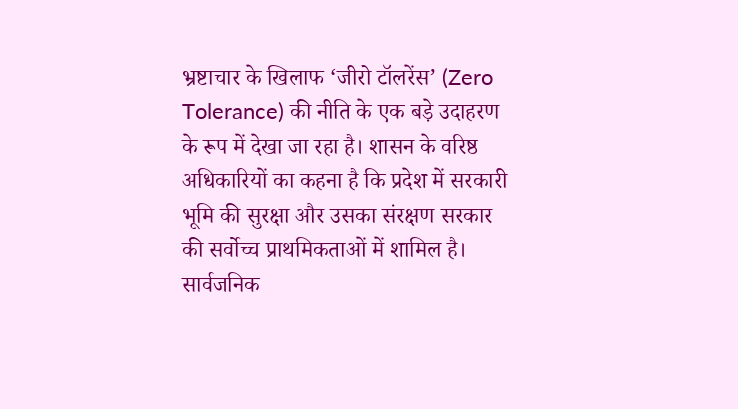भ्रष्टाचार के खिलाफ ‘जीरो टॉलरेंस’ (Zero Tolerance) की नीति के एक बड़े उदाहरण के रूप में देखा जा रहा है। शासन के वरिष्ठ अधिकारियों का कहना है कि प्रदेश में सरकारी भूमि की सुरक्षा और उसका संरक्षण सरकार की सर्वोच्च प्राथमिकताओं में शामिल है। सार्वजनिक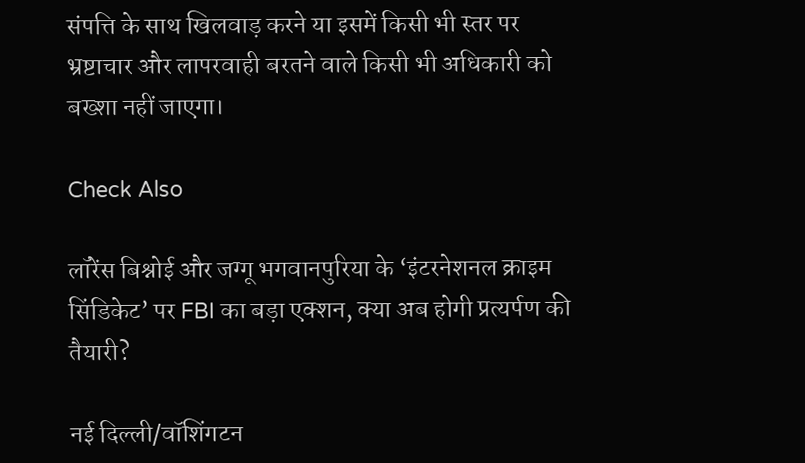संपत्ति के साथ खिलवाड़ करने या इसमें किसी भी स्तर पर भ्रष्टाचार और लापरवाही बरतने वाले किसी भी अधिकारी को बख्शा नहीं जाएगा।

Check Also

लॉरेंस बिश्नोई और जग्गू भगवानपुरिया के ‘इंटरनेशनल क्राइम सिंडिकेट’ पर FBI का बड़ा एक्शन, क्या अब होगी प्रत्यर्पण की तैयारी?

नई दिल्ली/वॉशिंगटन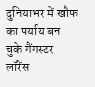दुनियाभर में खौफ का पर्याय बन चुके गैंगस्टर लॉरेंस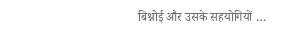बिश्नोई और उसके सहयोगियों …